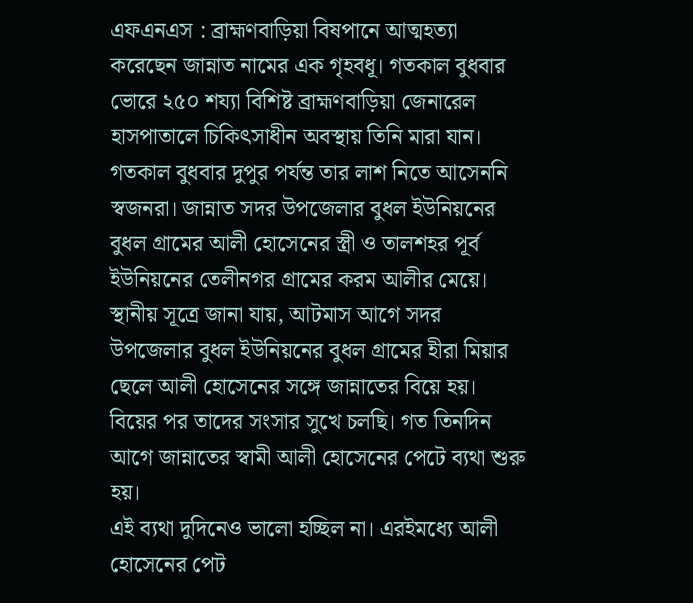এফএনএস : ব্রাহ্মণবাড়িয়া বিষপানে আত্মহত্যা করেছেন জান্নাত নামের এক গৃহবধূ। গতকাল বুধবার ভোরে ২৫০ শয্যা বিশিষ্ট ব্রাহ্মণবাড়িয়া জেনারেল হাসপাতালে চিকিৎসাধীন অবস্থায় তিনি মারা যান। গতকাল বুধবার দুপুর পর্যন্ত তার লাশ নিতে আসেননি স্বজনরা। জান্নাত সদর উপজেলার বুধল ইউনিয়নের বুধল গ্রামের আলী হোসেনের স্ত্রী ও তালশহর পূর্ব ইউনিয়নের তেলীনগর গ্রামের করম আলীর মেয়ে।
স্থানীয় সূত্রে জানা যায়, আটমাস আগে সদর উপজেলার বুধল ইউনিয়নের বুধল গ্রামের হীরা মিয়ার ছেলে আলী হোসেনের সঙ্গে জান্নাতের বিয়ে হয়। বিয়ের পর তাদের সংসার সুখে চলছি। গত তিনদিন আগে জান্নাতের স্বামী আলী হোসেনের পেটে ব্যথা শুরু হয়।
এই ব্যথা দুদিনেও ভালো হচ্ছিল না। এরইমধ্যে আলী হোসেনের পেট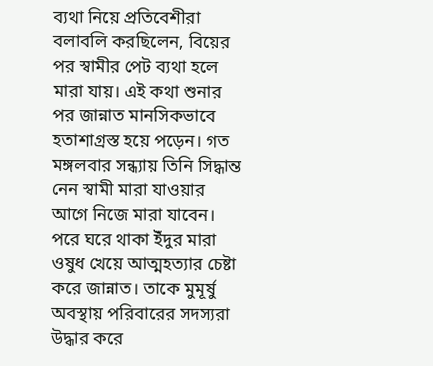ব্যথা নিয়ে প্রতিবেশীরা বলাবলি করছিলেন, বিয়ের পর স্বামীর পেট ব্যথা হলে মারা যায়। এই কথা শুনার পর জান্নাত মানসিকভাবে হতাশাগ্রস্ত হয়ে পড়েন। গত মঙ্গলবার সন্ধ্যায় তিনি সিদ্ধান্ত নেন স্বামী মারা যাওয়ার আগে নিজে মারা যাবেন। পরে ঘরে থাকা ইঁদুর মারা ওষুধ খেয়ে আত্মহত্যার চেষ্টা করে জান্নাত। তাকে মুমূর্ষু অবস্থায় পরিবারের সদস্যরা উদ্ধার করে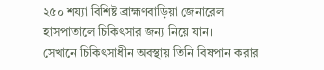২৫০ শয্যা বিশিষ্ট ব্রাহ্মণবাড়িয়া জেনারেল হাসপাতালে চিকিৎসার জন্য নিয়ে যান।
সেখানে চিকিৎসাধীন অবস্থায় তিনি বিষপান করার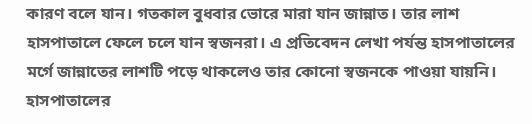কারণ বলে যান। গতকাল বুধবার ভোরে মারা যান জান্নাত। তার লাশ হাসপাতালে ফেলে চলে যান স্বজনরা। এ প্রতিবেদন লেখা পর্যন্ত হাসপাতালের মর্গে জান্নাতের লাশটি পড়ে থাকলেও তার কোনো স্বজনকে পাওয়া যায়নি। হাসপাতালের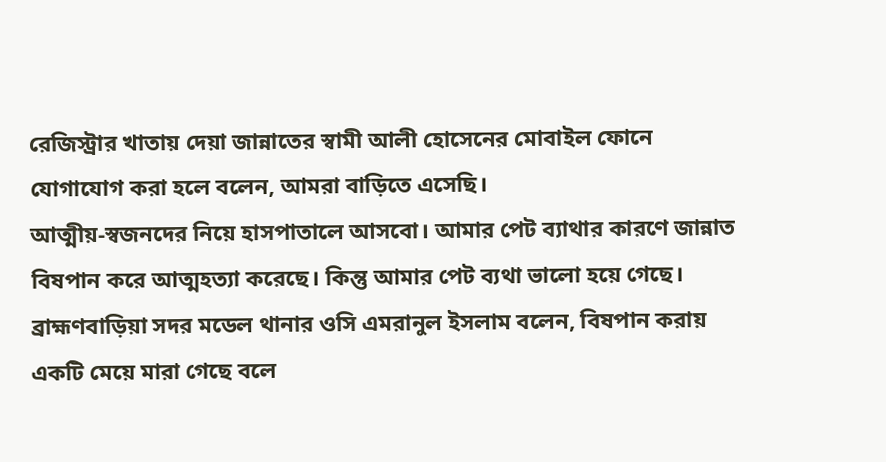রেজিস্ট্রার খাতায় দেয়া জান্নাতের স্বামী আলী হোসেনের মোবাইল ফোনে যোগাযোগ করা হলে বলেন, আমরা বাড়িতে এসেছি।
আত্মীয়-স্বজনদের নিয়ে হাসপাতালে আসবো। আমার পেট ব্যাথার কারণে জান্নাত বিষপান করে আত্মহত্যা করেছে। কিন্তু আমার পেট ব্যথা ভালো হয়ে গেছে। ব্রাহ্মণবাড়িয়া সদর মডেল থানার ওসি এমরানুল ইসলাম বলেন, বিষপান করায় একটি মেয়ে মারা গেছে বলে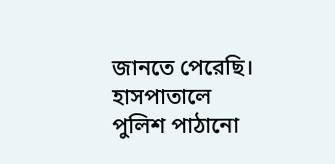জানতে পেরেছি। হাসপাতালে পুলিশ পাঠানো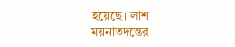হয়েছে। লাশ ময়নাতদন্তের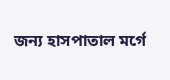জন্য হাসপাতাল মর্গে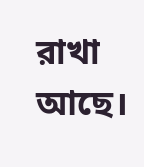রাখা আছে।